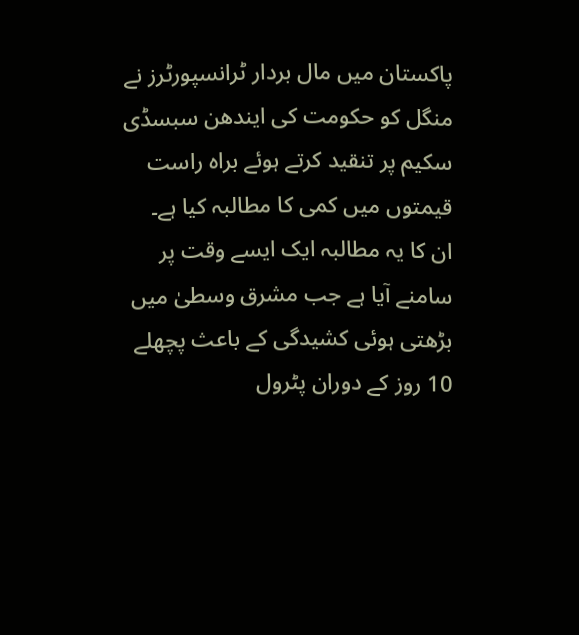پاکستان میں مال بردار ٹرانسپورٹرز نے منگل کو حکومت کی ایندھن سبسڈی سکیم پر تنقید کرتے ہوئے براہ راست قیمتوں میں کمی کا مطالبہ کیا ہے۔
ان کا یہ مطالبہ ایک ایسے وقت پر سامنے آیا ہے جب مشرق وسطیٰ میں بڑھتی ہوئی کشیدگی کے باعث پچھلے 10 روز کے دوران پٹرول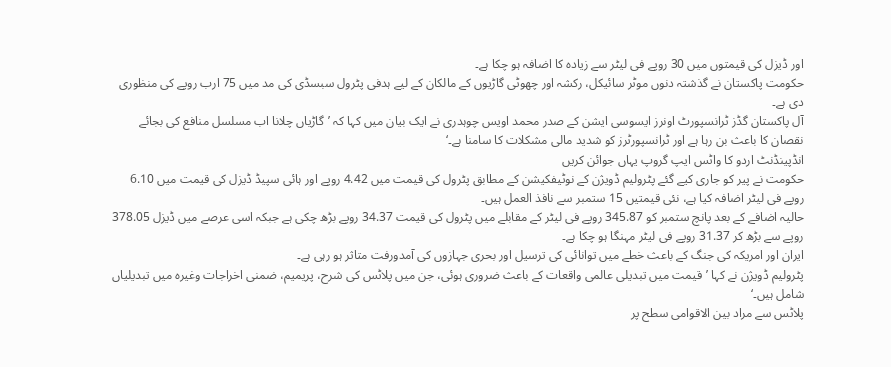اور ڈیزل کی قیمتوں میں 30 روپے فی لیٹر سے زیادہ کا اضافہ ہو چکا ہے۔
حکومت پاکستان نے گذشتہ دنوں موٹر سائیکل، رکشہ اور چھوٹی گاڑیوں کے مالکان کے لیے ہدفی پٹرول سبسڈی کی مد میں 75 ارب روپے کی منظوری دی ہے۔
آل پاکستان گڈز ٹرانسپورٹ اونرز ایسوسی ایشن کے صدر محمد اویس چوہدری نے ایک بیان میں کہا کہ ’گاڑیاں چلانا اب مسلسل منافع کی بجائے نقصان کا باعث بن رہا ہے اور ٹرانسپورٹرز کو شدید مالی مشکلات کا سامنا ہے۔‘
انڈپینڈنٹ اردو کا واٹس ایپ گروپ یہاں جوائن کریں
حکومت نے پیر کو جاری کیے گئے پٹرولیم ڈویژن کے نوٹیفکیشن کے مطابق پٹرول کی قیمت میں 4.42 روپے اور ہائی سپیڈ ڈیزل کی قیمت میں 6.10 روپے فی لیٹر اضافہ کیا ہے، نئی قیمتیں 15 ستمبر سے نافذ العمل ہیں۔
حالیہ اضافے کے بعد پانچ ستمبر کو 345.87 روپے فی لیٹر کے مقابلے میں پٹرول کی قیمت 34.37 روپے بڑھ چکی ہے جبکہ اسی عرصے میں ڈیزل 378.05 روپے سے بڑھ کر 31.37 روپے فی لیٹر مہنگا ہو چکا ہے۔
ایران اور امریکہ کی جنگ کے باعث خطے میں توانائی کی ترسیل اور بحری جہازوں کی آمدورفت متاثر ہو رہی ہے۔
پٹرولیم ڈویژن نے کہا ’قیمت میں تبدیلی عالمی واقعات کے باعث ضروری ہوئی، جن میں پلاٹس کی شرح، پریمیم، ضمنی اخراجات وغیرہ میں تبدیلیاں شامل ہیں۔‘
پلاٹس سے مراد بین الاقوامی سطح پر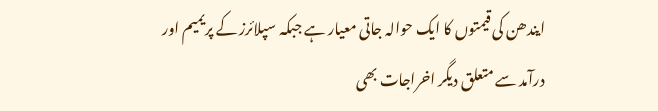ایندھن کی قیمتوں کا ایک حوالہ جاتی معیار ہے جبکہ سپلائرز کے پریمیم اور درآمد سے متعلق دیگر اخراجات بھی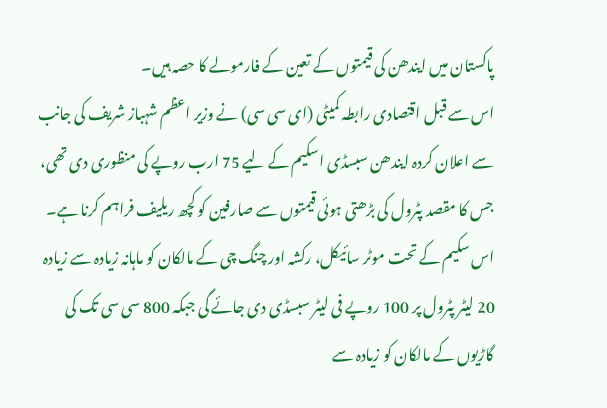پاکستان میں ایندھن کی قیمتوں کے تعین کے فارمولے کا حصہ ہیں۔
اس سے قبل اقتصادی رابطہ کمیٹی (ای سی سی) نے وزیر اعظم شہباز شریف کی جانب سے اعلان کردہ ایندھن سبسڈی اسکیم کے لیے 75 ارب روپے کی منظوری دی تھی، جس کا مقصد پٹرول کی بڑھتی ہوئی قیمتوں سے صارفین کو کچھ ریلیف فراہم کرنا ہے۔
اس سکیم کے تحت موٹر سائیکل، رکشہ اور چنگ چی کے مالکان کو ماہانہ زیادہ سے زیادہ 20 لیٹر پٹرول پر 100 روپے فی لیٹر سبسڈی دی جائے گی جبکہ 800 سی سی تک کی گاڑیوں کے مالکان کو زیادہ سے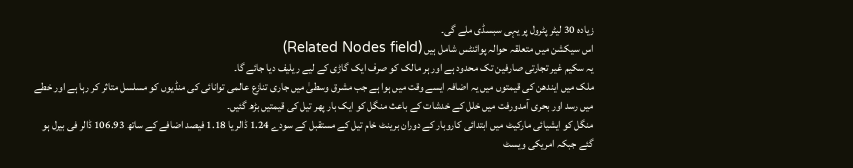زیادہ 30 لیٹر پٹرول پر یہی سبسڈی ملے گی۔
اس سیکشن میں متعلقہ حوالہ پوائنٹس شامل ہیں (Related Nodes field)
یہ سکیم غیر تجارتی صارفین تک محدود ہے اور ہر مالک کو صرف ایک گاڑی کے لیے ریلیف دیا جائے گا۔
ملک میں ایندھن کی قیمتوں میں یہ اضافہ ایسے وقت میں ہوا ہے جب مشرق وسطیٰ میں جاری تنازع عالمی توانائی کی منڈیوں کو مسلسل متاثر کر رہا ہے اور خطے میں رسد اور بحری آمدورفت میں خلل کے خدشات کے باعث منگل کو ایک بار پھر تیل کی قیمتیں بڑھ گئیں۔
منگل کو ایشیائی مارکیٹ میں ابتدائی کاروبار کے دوران برینٹ خام تیل کے مستقبل کے سودے 1.24 ڈالر یا 1.18 فیصد اضافے کے ساتھ 106.93 ڈالر فی بیرل ہو گئے جبکہ امریکی ویسٹ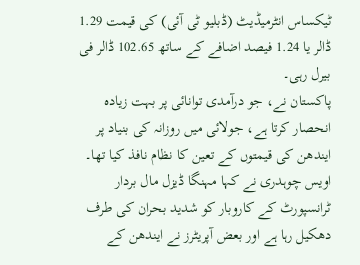ٹیکساس انٹرمیڈیٹ (ڈبلیو ٹی آئی) کی قیمت 1.29 ڈالر یا 1.24 فیصد اضافے کے ساتھ 102.65 ڈالر فی بیرل رہی۔
پاکستان نے، جو درآمدی توانائی پر بہت زیادہ انحصار کرتا ہے، جولائی میں روزانہ کی بنیاد پر ایندھن کی قیمتوں کے تعین کا نظام نافذ کیا تھا۔
اویس چوہدری نے کہا مہنگا ڈیزل مال بردار ٹرانسپورٹ کے کاروبار کو شدید بحران کی طرف دھکیل رہا ہے اور بعض آپریٹرز نے ایندھن کے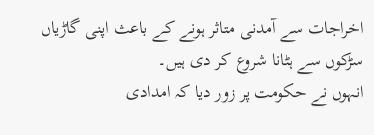اخراجات سے آمدنی متاثر ہونے کے باعث اپنی گاڑیاں سڑکوں سے ہٹانا شروع کر دی ہیں۔
انہوں نے حکومت پر زور دیا کہ امدادی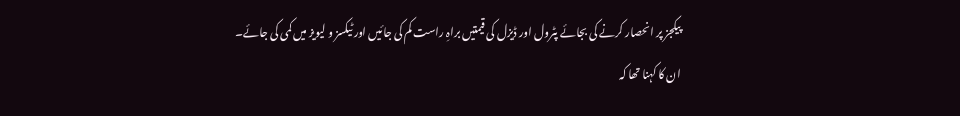پیکجز پر انحصار کرنے کی بجائے پٹرول اور ڈیزل کی قیمتیں براہِ راست کم کی جائیں اور ٹیکسز و لیویز میں کمی کی جائے۔
ان کا کہنا تھا کہ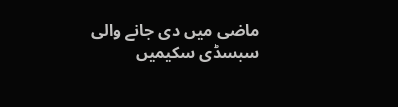ماضی میں دی جانے والی سبسڈی سکیمیں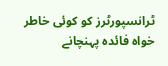ٹرانسپورٹرز کو کوئی خاطر خواہ فائدہ پہنچانے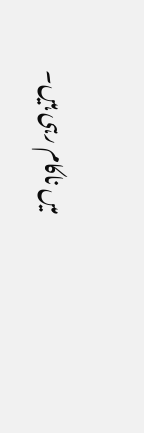میں ناکام رہی ہیں۔